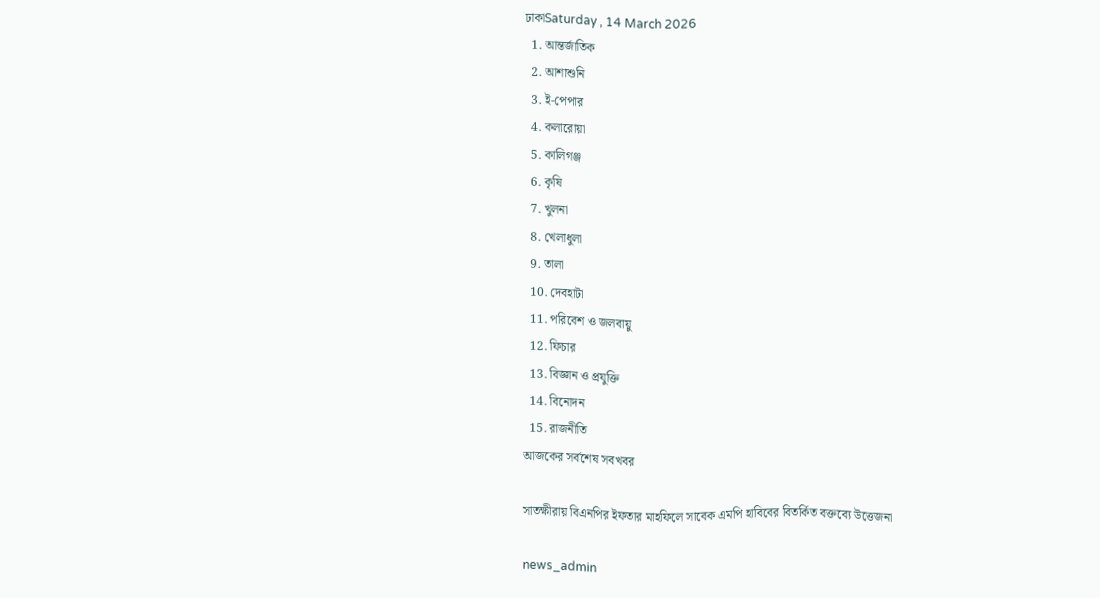ঢাকাSaturday , 14 March 2026
  1. আন্তর্জাতিক
  2. আশাশুনি
  3. ই-পেপার
  4. কলারোয়া
  5. কালিগঞ্জ
  6. কৃষি
  7. খুলনা
  8. খেলাধুলা
  9. তালা
  10. দেবহাটা
  11. পরিবেশ ও জলবায়ু
  12. ফিচার
  13. বিজ্ঞান ও প্রযুক্তি
  14. বিনোদন
  15. রাজনীতি
আজকের সর্বশেষ সবখবর

সাতক্ষীরায় বিএনপির ইফতার মাহফিলে সাবেক এমপি হাবিবের বিতর্কিত বক্তব্যে উত্তেজনা

news_admin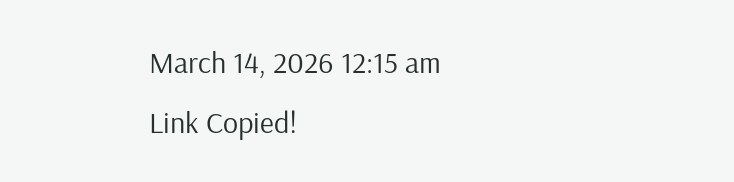March 14, 2026 12:15 am
Link Copied!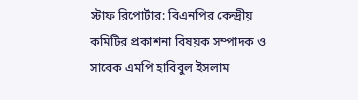স্টাফ রিপোর্টার: বিএনপির কেন্দ্রীয় কমিটির প্রকাশনা বিষয়ক সম্পাদক ও সাবেক এমপি হাবিবুল ইসলাম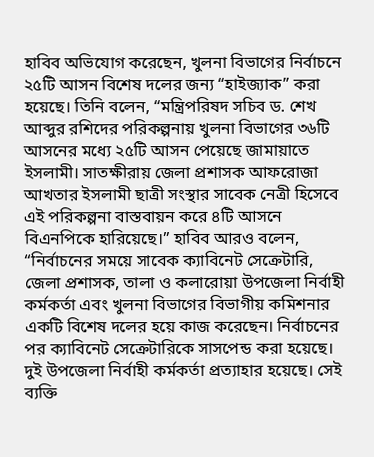হাবিব অভিযোগ করেছেন, খুলনা বিভাগের নির্বাচনে ২৫টি আসন বিশেষ দলের জন্য “হাইজ্যাক” করা হয়েছে। তিনি বলেন, “মন্ত্রিপরিষদ সচিব ড. শেখ আব্দুর রশিদের পরিকল্পনায় খুলনা বিভাগের ৩৬টি আসনের মধ্যে ২৫টি আসন পেয়েছে জামায়াতে ইসলামী। সাতক্ষীরায় জেলা প্রশাসক আফরোজা আখতার ইসলামী ছাত্রী সংস্থার সাবেক নেত্রী হিসেবে এই পরিকল্পনা বাস্তবায়ন করে ৪টি আসনে বিএনপিকে হারিয়েছে।” হাবিব আরও বলেন, “নির্বাচনের সময়ে সাবেক ক্যাবিনেট সেক্রেটারি, জেলা প্রশাসক, তালা ও কলারোয়া উপজেলা নির্বাহী কর্মকর্তা এবং খুলনা বিভাগের বিভাগীয় কমিশনার একটি বিশেষ দলের হয়ে কাজ করেছেন। নির্বাচনের পর ক্যাবিনেট সেক্রেটারিকে সাসপেন্ড করা হয়েছে। দুই উপজেলা নির্বাহী কর্মকর্তা প্রত্যাহার হয়েছে। সেই ব্যক্তি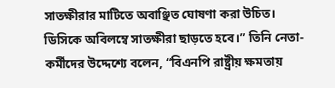সাতক্ষীরার মাটিতে অবাঞ্ছিত ঘোষণা করা উচিত। ডিসিকে অবিলম্বে সাতক্ষীরা ছাড়তে হবে।” তিনি নেতা-কর্মীদের উদ্দেশ্যে বলেন, “বিএনপি রাষ্ট্রীয় ক্ষমতায়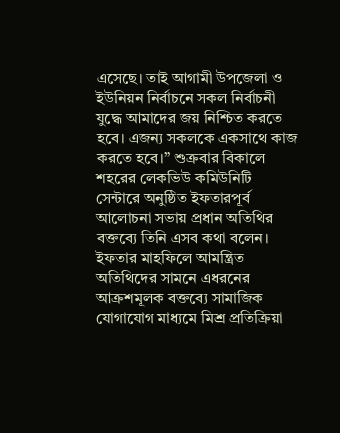এসেছে। তাই আগামী উপজেলা ও ইউনিয়ন নির্বাচনে সকল নির্বাচনী যুদ্ধে আমাদের জয় নিশ্চিত করতে হবে। এজন্য সকলকে একসাথে কাজ করতে হবে।” শুক্রবার বিকালে শহরের লেকভিউ কমিউনিটি সেন্টারে অনুষ্ঠিত ইফতারপূর্ব আলোচনা সভায় প্রধান অতিথির বক্তব্যে তিনি এসব কথা বলেন। ইফতার মাহফিলে আমন্ত্রিত অতিথিদের সামনে এধরনের আক্রশমূলক বক্তব্যে সামাজিক যোগাযোগ মাধ্যমে মিশ্র প্রতিক্রিয়া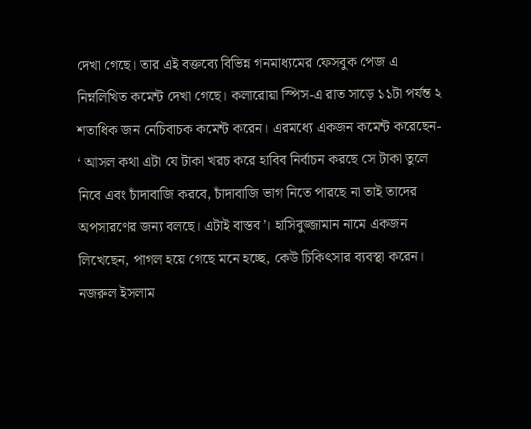দেখা গেছে। তার এই বক্তব্যে বিভিন্ন গনমাধ্যমের ফেসবুক পেজ এ নিম্নলিখিত কমেন্ট দেখা গেছে। কলারোয়া স্পিস-এ রাত সাড়ে ১১টা পর্যন্ত ২ শতাধিক জন নেচিবাচক কমেন্ট করেন। এরমধ্যে একজন কমেন্ট করেছেন- ‘ আসল কথা এটা যে টাকা খরচ করে হাবিব নির্বাচন করছে সে টাকা তুলে নিবে এবং চাঁদাবাজি করবে, চাঁদাবাজি ভাগ নিতে পারছে না তাই তাদের অপসারণের জন্য বলছে। এটাই বাস্তব’। হাসিবুজ্জামান নামে একজন লিখেছেন, পাগল হয়ে গেছে মনে হচ্ছে, কেউ চিকিৎসার ব্যবস্থা করেন। নজরুল ইসলাম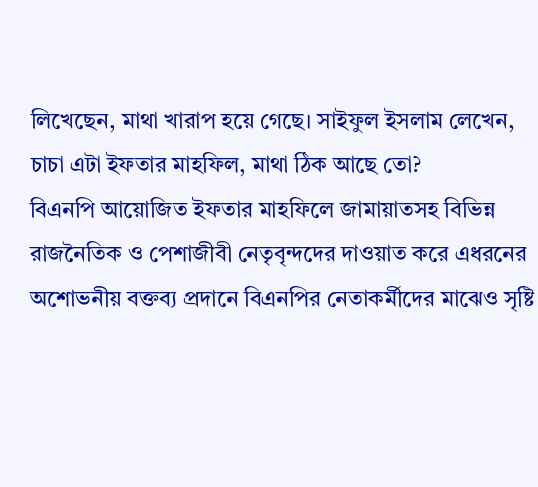লিখেছেন, মাথা খারাপ হয়ে গেছে। সাইফুল ইসলাম লেখেন, চাচা এটা ইফতার মাহফিল, মাথা ঠিক আছে তো?
বিএনপি আয়োজিত ইফতার মাহফিলে জামায়াতসহ বিভিন্ন রাজনৈতিক ও পেশাজীবী নেতৃবৃন্দদের দাওয়াত করে এধরনের অশোভনীয় বক্তব্য প্রদানে বিএনপির নেতাকর্মীদের মাঝেও সৃষ্টি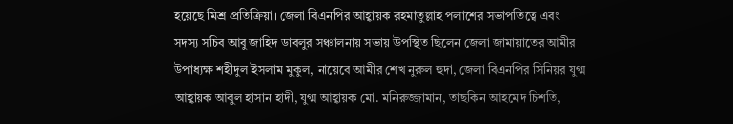হয়েছে মিশ্র প্রতিক্রিয়া। জেলা বিএনপির আহ্বায়ক রহমাতুল্লাহ পলাশের সভাপতিত্বে এবং সদস্য সচিব আবু জাহিদ ডাবলুর সঞ্চালনায় সভায় উপস্থিত ছিলেন জেলা জামায়াতের আমীর উপাধ্যক্ষ শহীদুল ইসলাম মুকুল, নায়েবে আমীর শেখ নুরুল হুদা, জেলা বিএনপির সিনিয়র যুগ্ম আহ্বায়ক আবুল হাসান হাদী, যুগ্ম আহ্বায়ক মো. মনিরুজ্জামান, তাছকিন আহমেদ চিশতি,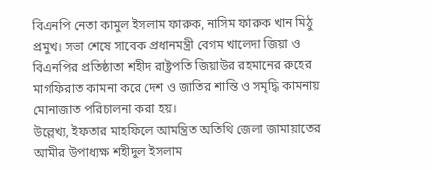বিএনপি নেতা কামুল ইসলাম ফারুক, নাসিম ফারুক খান মিঠু প্রমুখ। সভা শেষে সাবেক প্রধানমন্ত্রী বেগম খালেদা জিয়া ও বিএনপির প্রতিষ্ঠাতা শহীদ রাষ্ট্রপতি জিয়াউর রহমানের রুহের মাগফিরাত কামনা করে দেশ ও জাতির শান্তি ও সমৃদ্ধি কামনায় মোনাজাত পরিচালনা করা হয়।
উল্লেখ্য, ইফতার মাহফিলে আমন্ত্রিত অতিথি জেলা জামায়াতের আমীর উপাধ্যক্ষ শহীদুল ইসলাম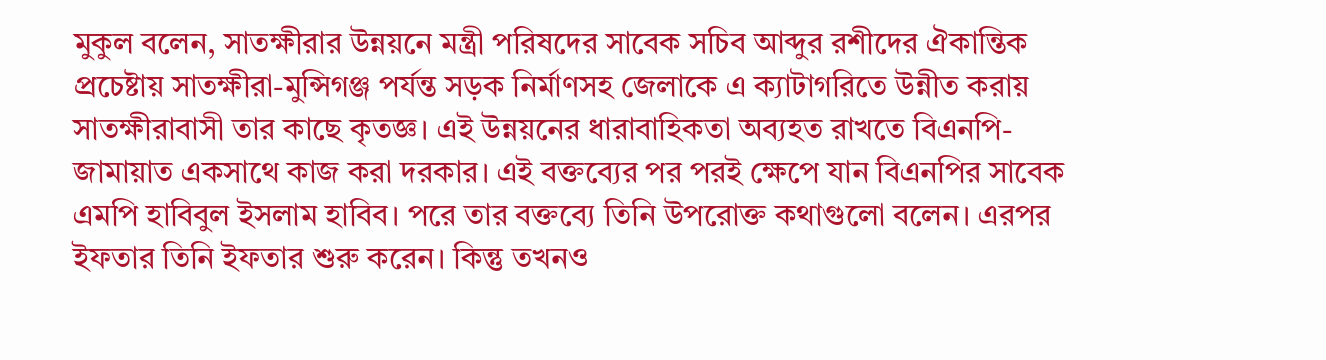মুকুল বলেন, সাতক্ষীরার উন্নয়নে মন্ত্রী পরিষদের সাবেক সচিব আব্দুর রশীদের ঐকান্তিক প্রচেষ্টায় সাতক্ষীরা-মুন্সিগঞ্জ পর্যন্ত সড়ক নির্মাণসহ জেলাকে এ ক্যাটাগরিতে উন্নীত করায় সাতক্ষীরাবাসী তার কাছে কৃতজ্ঞ। এই উন্নয়নের ধারাবাহিকতা অব্যহত রাখতে বিএনপি-জামায়াত একসাথে কাজ করা দরকার। এই বক্তব্যের পর পরই ক্ষেপে যান বিএনপির সাবেক এমপি হাবিবুল ইসলাম হাবিব। পরে তার বক্তব্যে তিনি উপরোক্ত কথাগুলো বলেন। এরপর ইফতার তিনি ইফতার শুরু করেন। কিন্তু তখনও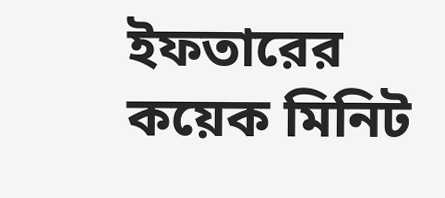ইফতারের কয়েক মিনিট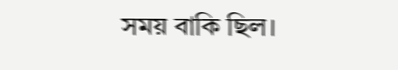সময় বাকি ছিল।